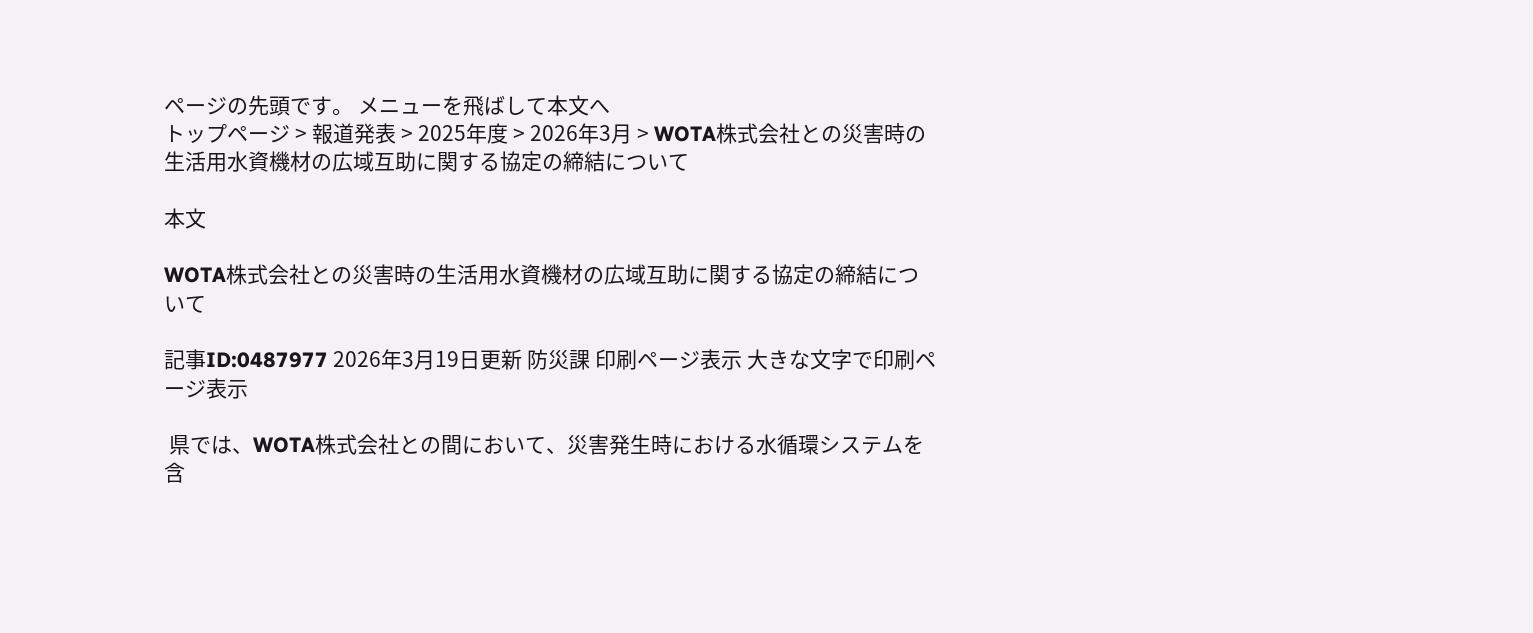ページの先頭です。 メニューを飛ばして本文へ
トップページ > 報道発表 > 2025年度 > 2026年3月 > WOTA株式会社との災害時の生活用水資機材の広域互助に関する協定の締結について

本文

WOTA株式会社との災害時の生活用水資機材の広域互助に関する協定の締結について

記事ID:0487977 2026年3月19日更新 防災課 印刷ページ表示 大きな文字で印刷ページ表示

 県では、WOTA株式会社との間において、災害発生時における水循環システムを含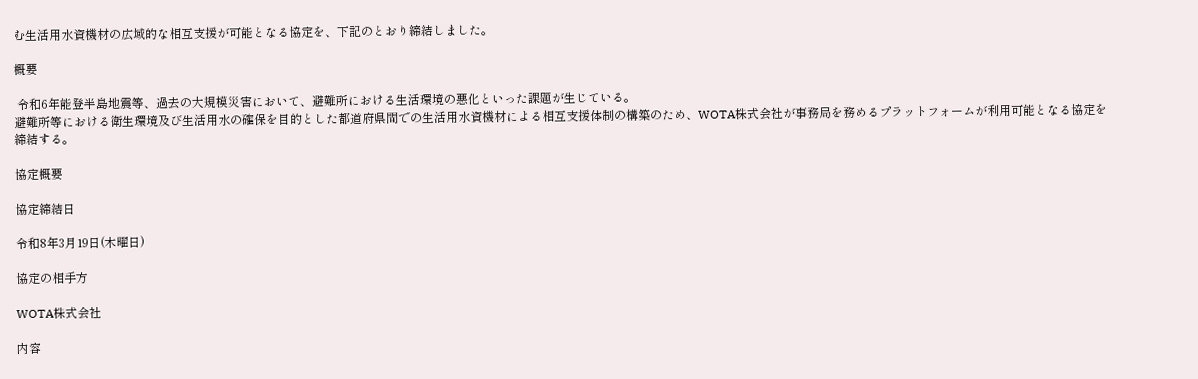む生活用水資機材の広域的な相互支援が可能となる協定を、下記のとおり締結しました。

概要

 令和6年能登半島地震等、過去の大規模災害において、避難所における生活環境の悪化といった課題が生じている。
避難所等における衛生環境及び生活用水の確保を目的とした都道府県間での生活用水資機材による相互支援体制の構築のため、WOTA株式会社が事務局を務めるプラットフォームが利用可能となる協定を締結する。

協定概要

協定締結日

令和8年3月19日(木曜日)

協定の相手方

WOTA株式会社

内容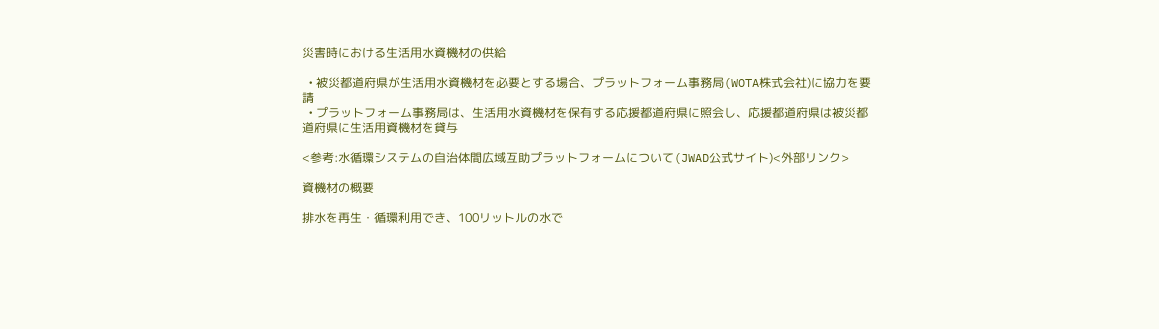災害時における生活用水資機材の供給

  • 被災都道府県が生活用水資機材を必要とする場合、プラットフォーム事務局(WOTA株式会社)に協力を要請
  • プラットフォーム事務局は、生活用水資機材を保有する応援都道府県に照会し、応援都道府県は被災都道府県に生活用資機材を貸与

<参考:水循環システムの自治体間広域互助プラットフォームについて(JWAD公式サイト)<外部リンク>

資機材の概要

排水を再生・循環利用でき、100リットルの水で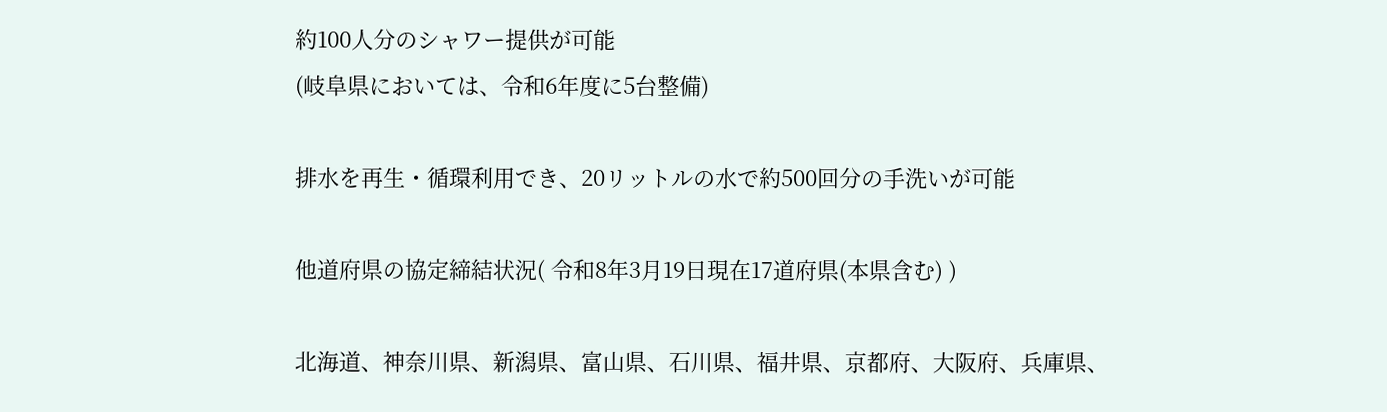約100人分のシャワー提供が可能
(岐阜県においては、令和6年度に5台整備)

排水を再生・循環利用でき、20リットルの水で約500回分の手洗いが可能

他道府県の協定締結状況( 令和8年3月19日現在17道府県(本県含む) )

北海道、神奈川県、新潟県、富山県、石川県、福井県、京都府、大阪府、兵庫県、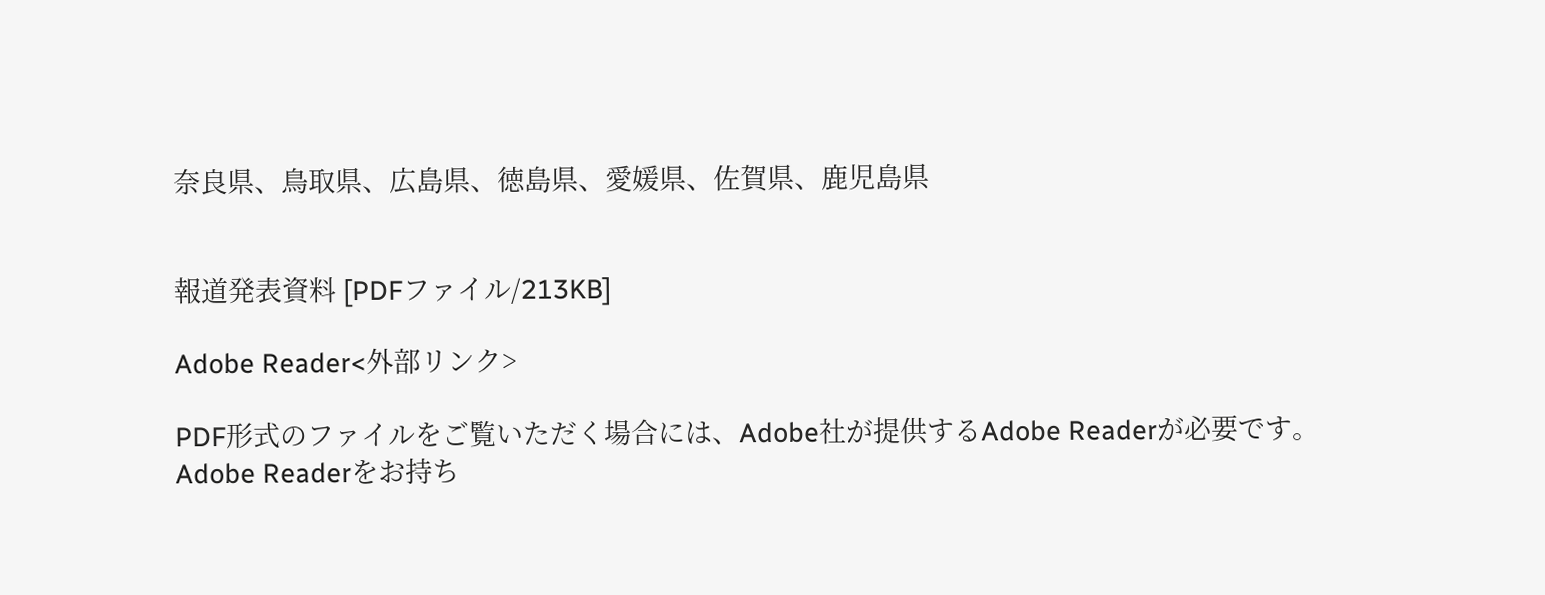奈良県、鳥取県、広島県、徳島県、愛媛県、佐賀県、鹿児島県


報道発表資料 [PDFファイル/213KB]

Adobe Reader<外部リンク>

PDF形式のファイルをご覧いただく場合には、Adobe社が提供するAdobe Readerが必要です。
Adobe Readerをお持ち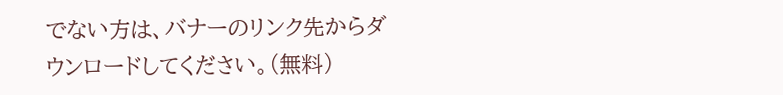でない方は、バナーのリンク先からダウンロードしてください。(無料)